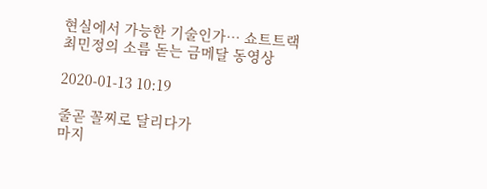현실에서 가능한 기술인가… 쇼트트랙 최민정의 소름 돋는 금메달 동영상

2020-01-13 10:19

줄곧 꼴찌로 달리다가
마지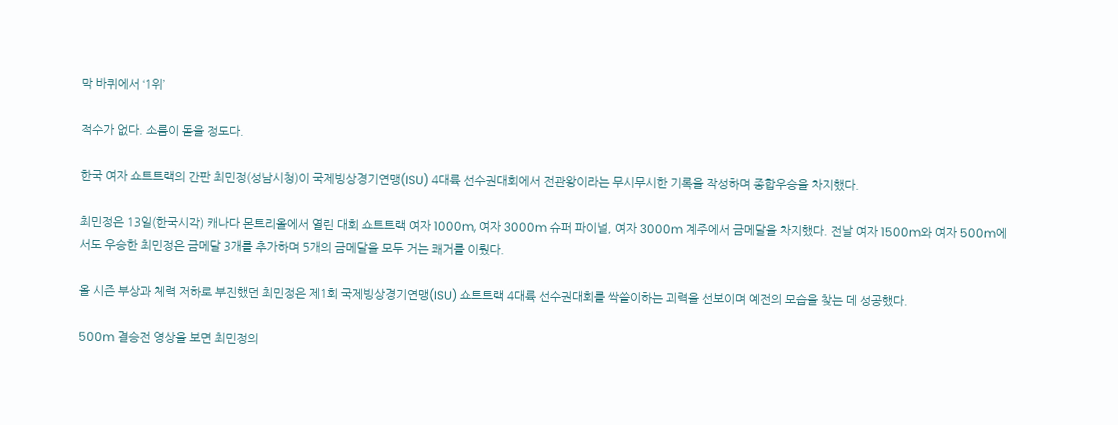막 바퀴에서 ‘1위’

적수가 없다. 소름이 돋을 정도다.

한국 여자 쇼트트랙의 간판 최민정(성남시청)이 국제빙상경기연맹(ISU) 4대륙 선수권대회에서 전관왕이라는 무시무시한 기록을 작성하며 종합우승을 차지했다.

최민정은 13일(한국시각) 캐나다 몬트리올에서 열린 대회 쇼트트랙 여자 1000m, 여자 3000m 슈퍼 파이널, 여자 3000m 계주에서 금메달을 차지했다. 전날 여자 1500m와 여자 500m에서도 우승한 최민정은 금메달 3개를 추가하며 5개의 금메달을 모두 거는 쾌거를 이뤘다.

올 시즌 부상과 체력 저하로 부진했던 최민정은 제1회 국제빙상경기연맹(ISU) 쇼트트랙 4대륙 선수권대회를 싹쓸이하는 괴력을 선보이며 예전의 모습을 찾는 데 성공했다.

500m 결승전 영상을 보면 최민정의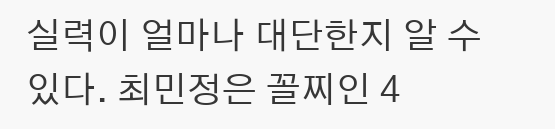실력이 얼마나 대단한지 알 수 있다. 최민정은 꼴찌인 4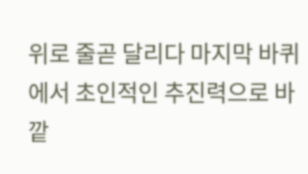위로 줄곧 달리다 마지막 바퀴에서 초인적인 추진력으로 바깥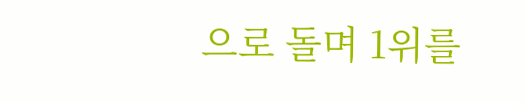으로 돌며 1위를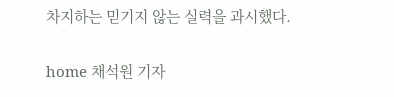차지하는 믿기지 않는 실력을 과시했다.

home 채석원 기자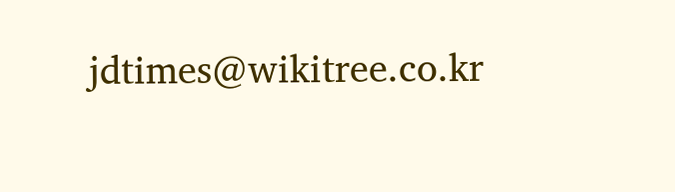jdtimes@wikitree.co.kr